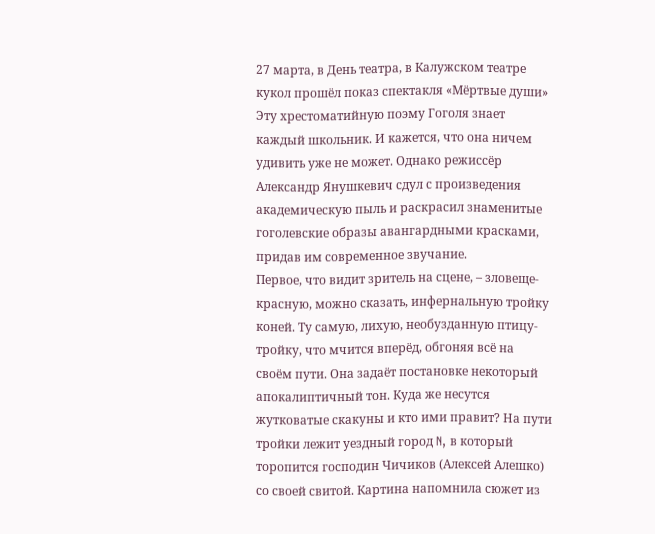27 марта, в День театра, в Калужском театре кукол прошёл показ спектакля «Мёртвые души»
Эту хрестоматийную поэму Гоголя знает каждый школьник. И кажется, что она ничем удивить уже не может. Однако режиссёр Александр Янушкевич сдул с произведения академическую пыль и раскрасил знаменитые гоголевские образы авангардными красками, придав им современное звучание.
Первое, что видит зритель на сцене, – зловеще-красную, можно сказать, инфернальную тройку коней. Ту самую, лихую, необузданную птицу-тройку, что мчится вперёд, обгоняя всё на своём пути. Она задаёт постановке некоторый апокалиптичный тон. Куда же несутся жутковатые скакуны и кто ими правит? На пути тройки лежит уездный город N, в который торопится господин Чичиков (Алексей Алешко) со своей свитой. Картина напомнила сюжет из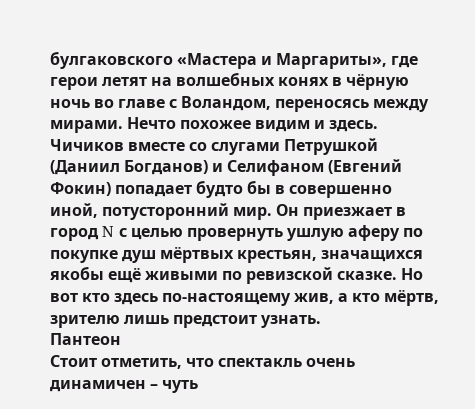булгаковского «Мастера и Маргариты», где герои летят на волшебных конях в чёрную ночь во главе с Воландом, переносясь между мирами. Нечто похожее видим и здесь. Чичиков вместе со слугами Петрушкой (Даниил Богданов) и Селифаном (Евгений Фокин) попадает будто бы в совершенно иной, потусторонний мир. Он приезжает в город N с целью провернуть ушлую аферу по покупке душ мёртвых крестьян, значащихся якобы ещё живыми по ревизской сказке. Но вот кто здесь по-настоящему жив, а кто мёртв, зрителю лишь предстоит узнать.
Пантеон
Стоит отметить, что спектакль очень динамичен – чуть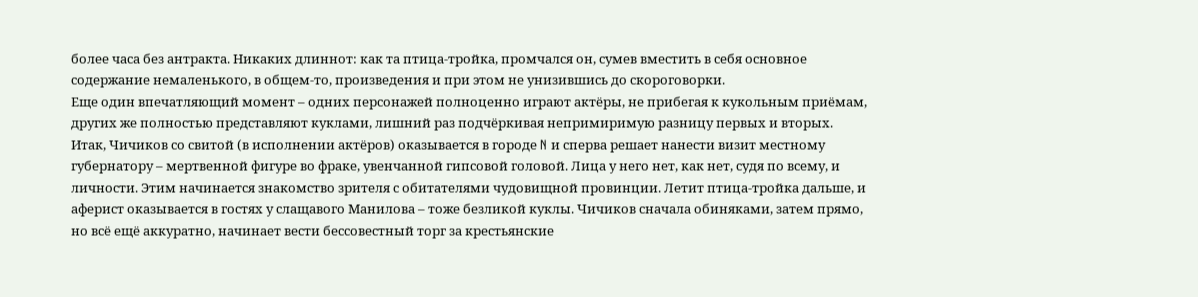более часа без антракта. Никаких длиннот: как та птица-тройка, промчался он, сумев вместить в себя основное содержание немаленького, в общем-то, произведения и при этом не унизившись до скороговорки.
Еще один впечатляющий момент – одних персонажей полноценно играют актёры, не прибегая к кукольным приёмам, других же полностью представляют куклами, лишний раз подчёркивая непримиримую разницу первых и вторых.
Итак, Чичиков со свитой (в исполнении актёров) оказывается в городе N и сперва решает нанести визит местному губернатору – мертвенной фигуре во фраке, увенчанной гипсовой головой. Лица у него нет, как нет, судя по всему, и личности. Этим начинается знакомство зрителя с обитателями чудовищной провинции. Летит птица-тройка дальше, и аферист оказывается в гостях у слащавого Манилова – тоже безликой куклы. Чичиков сначала обиняками, затем прямо, но всё ещё аккуратно, начинает вести бессовестный торг за крестьянские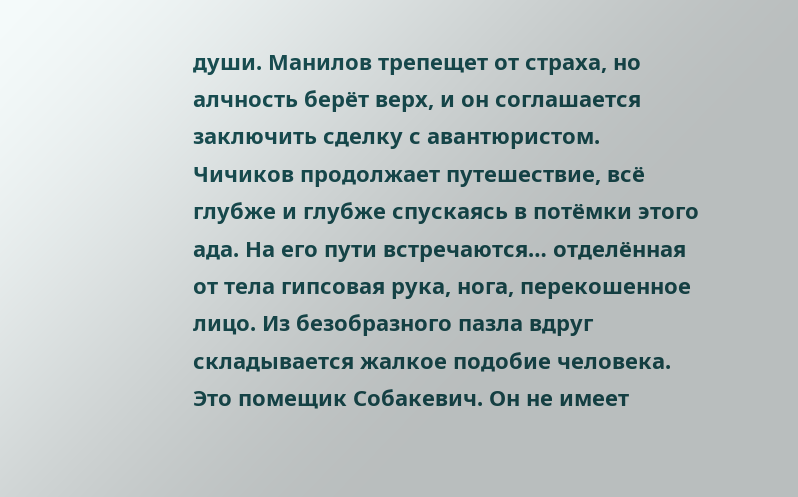души. Манилов трепещет от страха, но алчность берёт верх, и он соглашается заключить сделку с авантюристом. Чичиков продолжает путешествие, всё глубже и глубже спускаясь в потёмки этого ада. На его пути встречаются… отделённая от тела гипсовая рука, нога, перекошенное лицо. Из безобразного пазла вдруг складывается жалкое подобие человека. Это помещик Собакевич. Он не имеет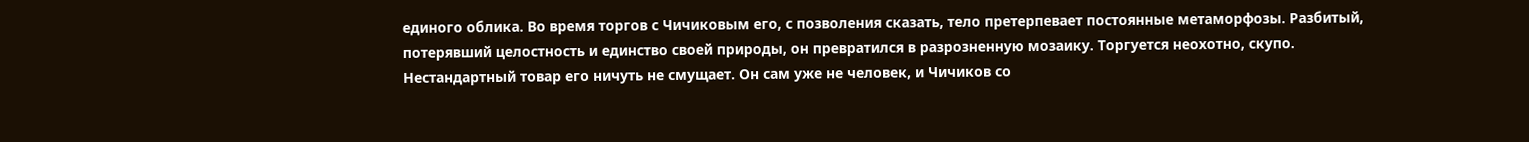единого облика. Во время торгов с Чичиковым его, с позволения сказать, тело претерпевает постоянные метаморфозы. Разбитый, потерявший целостность и единство своей природы, он превратился в разрозненную мозаику. Торгуется неохотно, скупо. Нестандартный товар его ничуть не смущает. Он сам уже не человек, и Чичиков со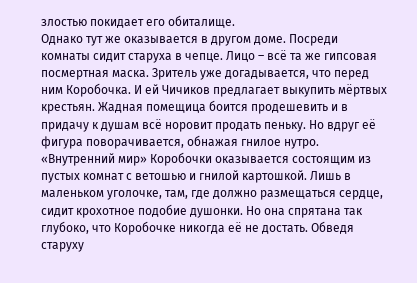злостью покидает его обиталище.
Однако тут же оказывается в другом доме. Посреди комнаты сидит старуха в чепце. Лицо – всё та же гипсовая посмертная маска. Зритель уже догадывается, что перед ним Коробочка. И ей Чичиков предлагает выкупить мёртвых крестьян. Жадная помещица боится продешевить и в придачу к душам всё норовит продать пеньку. Но вдруг её фигура поворачивается, обнажая гнилое нутро. «Внутренний мир» Коробочки оказывается состоящим из пустых комнат с ветошью и гнилой картошкой. Лишь в маленьком уголочке, там, где должно размещаться сердце, сидит крохотное подобие душонки. Но она спрятана так глубоко, что Коробочке никогда её не достать. Обведя старуху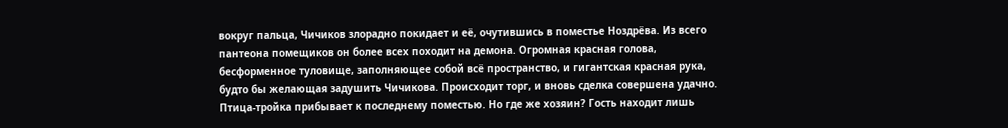вокруг пальца, Чичиков злорадно покидает и её, очутившись в поместье Ноздрёва. Из всего пантеона помещиков он более всех походит на демона. Огромная красная голова, бесформенное туловище, заполняющее собой всё пространство, и гигантская красная рука, будто бы желающая задушить Чичикова. Происходит торг, и вновь сделка совершена удачно. Птица-тройка прибывает к последнему поместью. Но где же хозяин? Гость находит лишь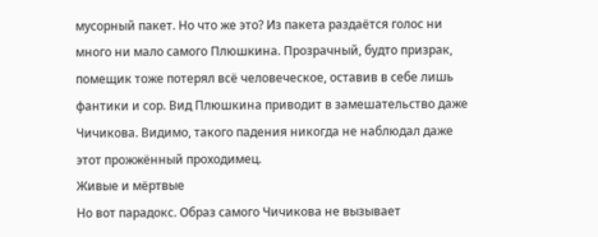мусорный пакет. Но что же это? Из пакета раздаётся голос ни много ни мало самого Плюшкина. Прозрачный, будто призрак, помещик тоже потерял всё человеческое, оставив в себе лишь фантики и сор. Вид Плюшкина приводит в замешательство даже Чичикова. Видимо, такого падения никогда не наблюдал даже этот прожжённый проходимец.
Живые и мёртвые
Но вот парадокс. Образ самого Чичикова не вызывает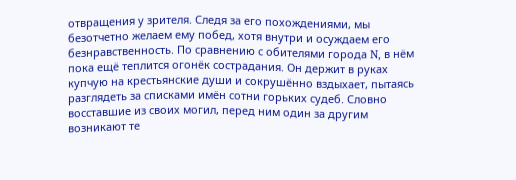отвращения у зрителя. Следя за его похождениями, мы безотчетно желаем ему побед, хотя внутри и осуждаем его безнравственность. По сравнению с обителями города N, в нём пока ещё теплится огонёк сострадания. Он держит в руках купчую на крестьянские души и сокрушённо вздыхает, пытаясь разглядеть за списками имён сотни горьких судеб. Словно восставшие из своих могил, перед ним один за другим возникают те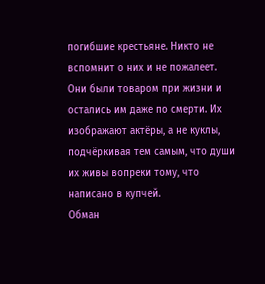погибшие крестьяне. Никто не вспомнит о них и не пожалеет. Они были товаром при жизни и остались им даже по смерти. Их изображают актёры, а не куклы, подчёркивая тем самым, что души их живы вопреки тому, что написано в купчей.
Обман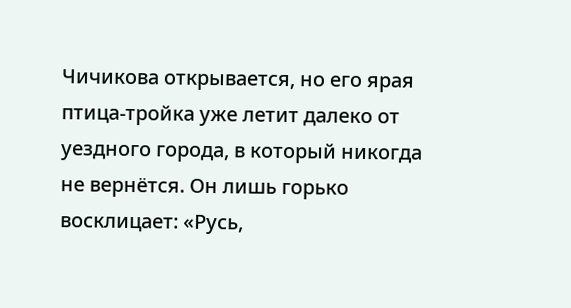Чичикова открывается, но его ярая птица-тройка уже летит далеко от уездного города, в который никогда не вернётся. Он лишь горько восклицает: «Русь,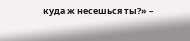куда ж несешься ты?» –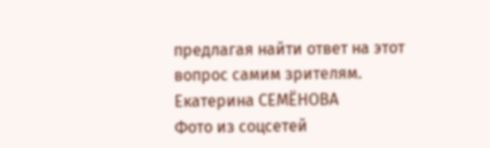предлагая найти ответ на этот вопрос самим зрителям.
Екатерина СЕМЁНОВА
Фото из соцсетей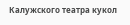Калужского театра кукол